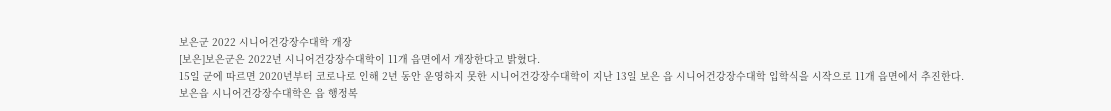보은군 2022 시니어건강장수대학 개장
[보은]보은군은 2022년 시니어건강장수대학이 11개 읍면에서 개장한다고 밝혔다.
15일 군에 따르면 2020년부터 코로나로 인해 2년 동안 운영하지 못한 시니어건강장수대학이 지난 13일 보은 읍 시니어건강장수대학 입학식을 시작으로 11개 읍면에서 추진한다.
보은읍 시니어건강장수대학은 읍 행정복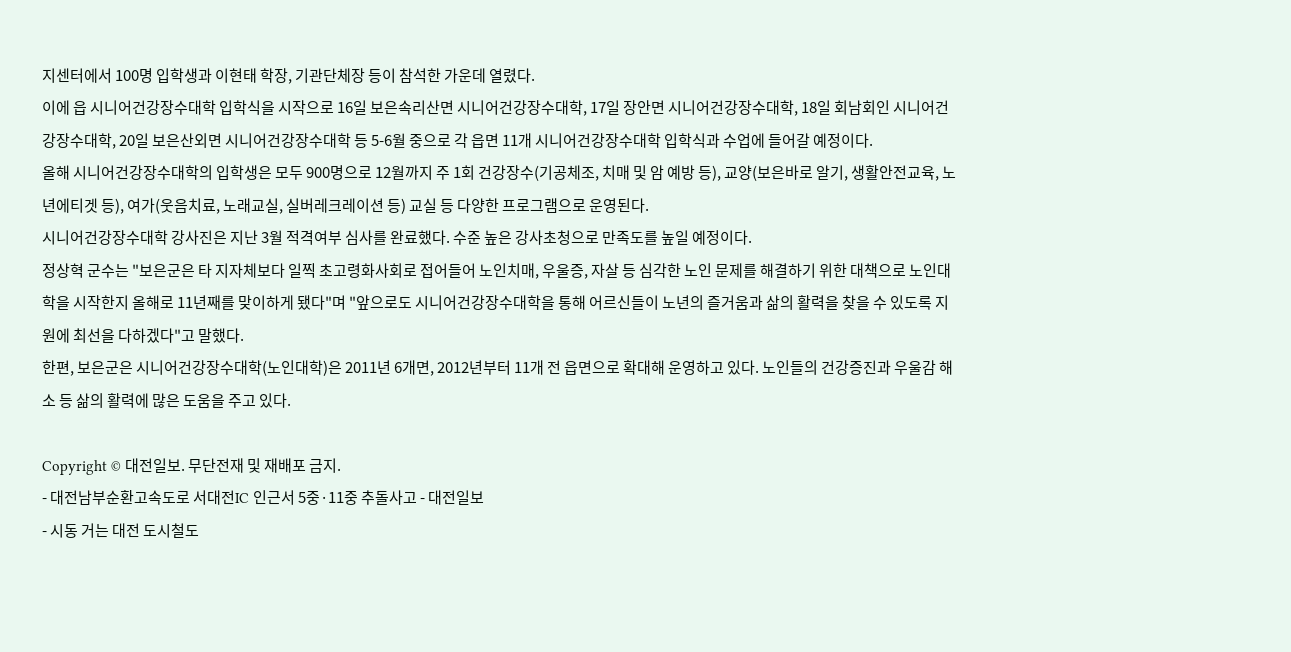지센터에서 100명 입학생과 이현태 학장, 기관단체장 등이 참석한 가운데 열렸다.
이에 읍 시니어건강장수대학 입학식을 시작으로 16일 보은속리산면 시니어건강장수대학, 17일 장안면 시니어건강장수대학, 18일 회남회인 시니어건강장수대학, 20일 보은산외면 시니어건강장수대학 등 5-6월 중으로 각 읍면 11개 시니어건강장수대학 입학식과 수업에 들어갈 예정이다.
올해 시니어건강장수대학의 입학생은 모두 900명으로 12월까지 주 1회 건강장수(기공체조, 치매 및 암 예방 등), 교양(보은바로 알기, 생활안전교육, 노년에티겟 등), 여가(웃음치료, 노래교실, 실버레크레이션 등) 교실 등 다양한 프로그램으로 운영된다.
시니어건강장수대학 강사진은 지난 3월 적격여부 심사를 완료했다. 수준 높은 강사초청으로 만족도를 높일 예정이다.
정상혁 군수는 "보은군은 타 지자체보다 일찍 초고령화사회로 접어들어 노인치매, 우울증, 자살 등 심각한 노인 문제를 해결하기 위한 대책으로 노인대학을 시작한지 올해로 11년째를 맞이하게 됐다"며 "앞으로도 시니어건강장수대학을 통해 어르신들이 노년의 즐거움과 삶의 활력을 찾을 수 있도록 지원에 최선을 다하겠다"고 말했다.
한편, 보은군은 시니어건강장수대학(노인대학)은 2011년 6개면, 2012년부터 11개 전 읍면으로 확대해 운영하고 있다. 노인들의 건강증진과 우울감 해소 등 삶의 활력에 많은 도움을 주고 있다.

Copyright © 대전일보. 무단전재 및 재배포 금지.
- 대전남부순환고속도로 서대전IC 인근서 5중·11중 추돌사고 - 대전일보
- 시동 거는 대전 도시철도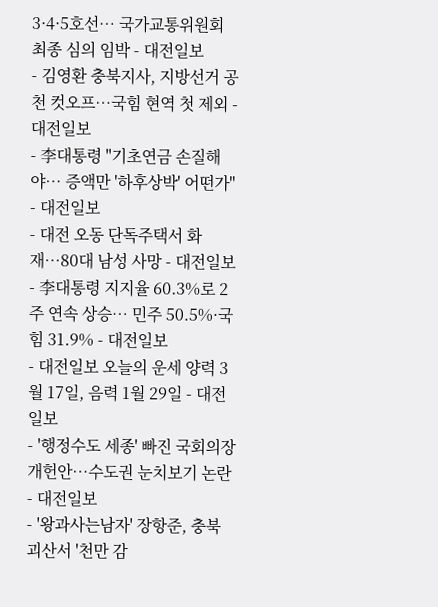3·4·5호선… 국가교통위원회 최종 심의 임박 - 대전일보
- 김영환 충북지사, 지방선거 공천 컷오프…국힘 현역 첫 제외 - 대전일보
- 李대통령 "기초연금 손질해야… 증액만 '하후상박' 어떤가" - 대전일보
- 대전 오동 단독주택서 화재…80대 남성 사망 - 대전일보
- 李대통령 지지율 60.3%로 2주 연속 상승… 민주 50.5%·국힘 31.9% - 대전일보
- 대전일보 오늘의 운세 양력 3월 17일, 음력 1월 29일 - 대전일보
- '행정수도 세종' 빠진 국회의장 개헌안…수도권 눈치보기 논란 - 대전일보
- '왕과사는남자' 장항준, 충북 괴산서 '천만 감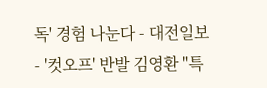독' 경험 나눈다 - 대전일보
- '컷오프' 반발 김영환 "특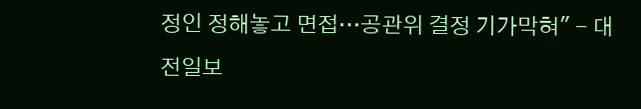정인 정해놓고 면접…공관위 결정 기가막혀" - 대전일보